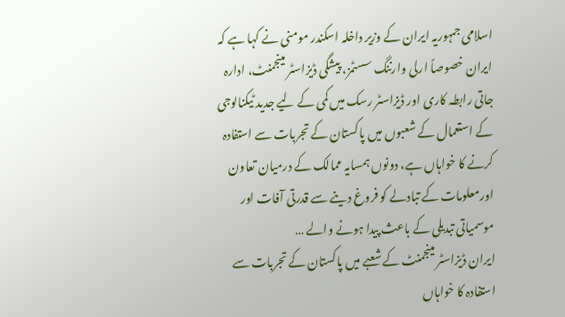اسلامی جمہوریہ ایران کے وزیر داخلہ اسکندر مومنی نے کہا ہے کہ ایران خصوصاً ارلی وارننگ سسٹمز، پیشگی ڈیزاسٹر مینجمنٹ، ادارہ جاتی رابطہ کاری اور ڈیزاسٹر رسک میں کمی کے لیے جدید ٹیکنالوجی کے استعمال کے شعبوں میں پاکستان کے تجربات سے استفادہ کرنے کا خواہاں ہے، دونوں ہمسایہ ممالک کے درمیان تعاون اورمعلومات کے تبادلے کو فروغ دینے سے قدرتی آفات اور موسمیاتی تبدیلی کے باعث پیدا ہونے والے …
ایران ڈیزاسٹر مینجمنٹ کے شعبے میں پاکستان کے تجربات سے استفادہ کا خواہاں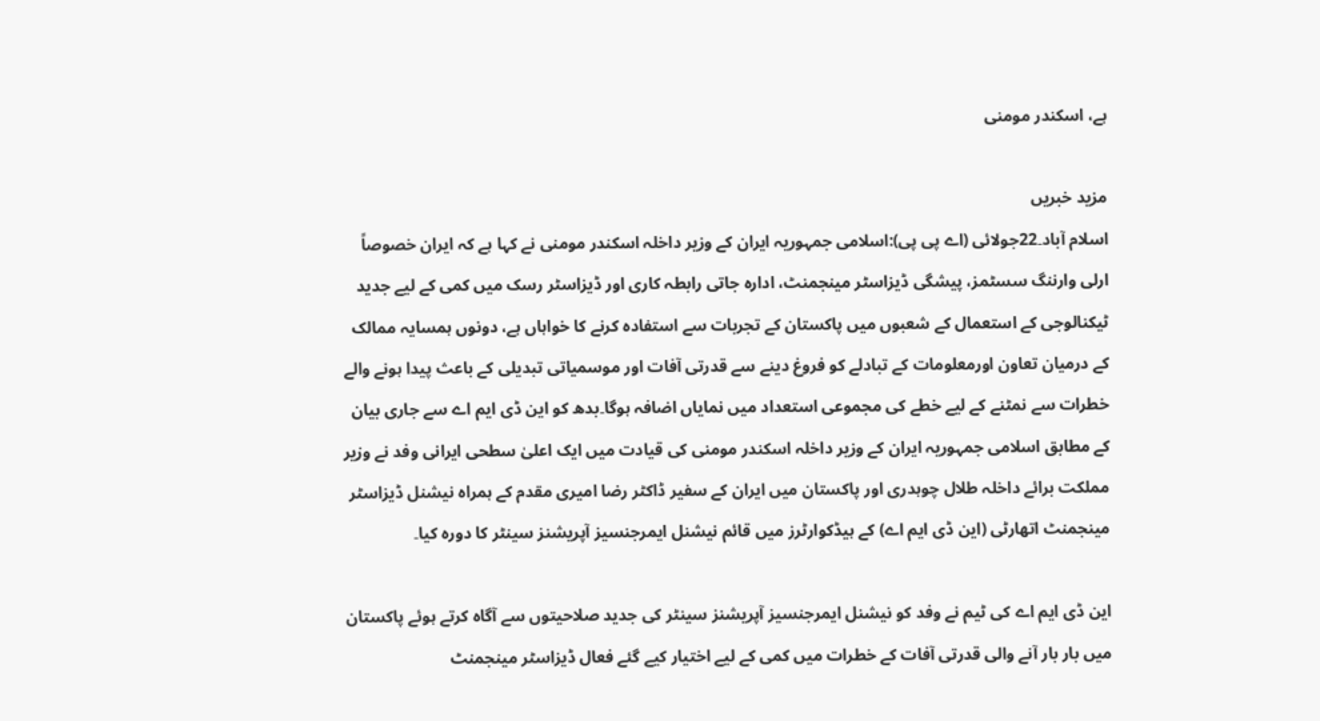ہے، اسکندر مومنی

مزید خبریں
اسلام آباد۔22جولائی (اے پی پی):اسلامی جمہوریہ ایران کے وزیر داخلہ اسکندر مومنی نے کہا ہے کہ ایران خصوصاً ارلی وارننگ سسٹمز، پیشگی ڈیزاسٹر مینجمنٹ، ادارہ جاتی رابطہ کاری اور ڈیزاسٹر رسک میں کمی کے لیے جدید ٹیکنالوجی کے استعمال کے شعبوں میں پاکستان کے تجربات سے استفادہ کرنے کا خواہاں ہے، دونوں ہمسایہ ممالک کے درمیان تعاون اورمعلومات کے تبادلے کو فروغ دینے سے قدرتی آفات اور موسمیاتی تبدیلی کے باعث پیدا ہونے والے خطرات سے نمٹنے کے لیے خطے کی مجموعی استعداد میں نمایاں اضافہ ہوگا۔بدھ کو این ڈی ایم اے سے جاری بیان کے مطابق اسلامی جمہوریہ ایران کے وزیر داخلہ اسکندر مومنی کی قیادت میں ایک اعلیٰ سطحی ایرانی وفد نے وزیر مملکت برائے داخلہ طلال چوہدری اور پاکستان میں ایران کے سفیر ڈاکٹر رضا امیری مقدم کے ہمراہ نیشنل ڈیزاسٹر مینجمنٹ اتھارٹی (این ڈی ایم اے) کے ہیڈکوارٹرز میں قائم نیشنل ایمرجنسیز آپریشنز سینٹر کا دورہ کیا۔

این ڈی ایم اے کی ٹیم نے وفد کو نیشنل ایمرجنسیز آپریشنز سینٹر کی جدید صلاحیتوں سے آگاہ کرتے ہوئے پاکستان میں بار بار آنے والی قدرتی آفات کے خطرات میں کمی کے لیے اختیار کیے گئے فعال ڈیزاسٹر مینجمنٹ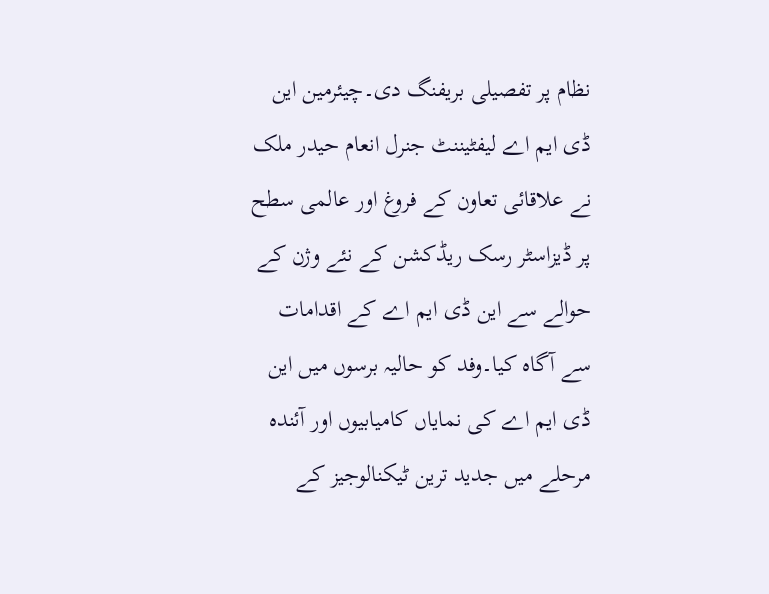نظام پر تفصیلی بریفنگ دی۔چیئرمین این ڈی ایم اے لیفٹیننٹ جنرل انعام حیدر ملک نے علاقائی تعاون کے فروغ اور عالمی سطح پر ڈیزاسٹر رسک ریڈکشن کے نئے وژن کے حوالے سے این ڈی ایم اے کے اقدامات سے آگاہ کیا۔وفد کو حالیہ برسوں میں این ڈی ایم اے کی نمایاں کامیابیوں اور آئندہ مرحلے میں جدید ترین ٹیکنالوجیز کے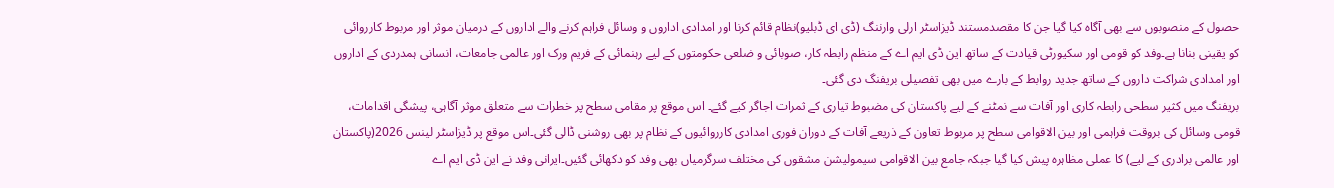حصول کے منصوبوں سے بھی آگاہ کیا گیا جن کا مقصدمستند ڈیزاسٹر ارلی وارننگ (ڈی ای ڈبلیو)نظام قائم کرنا اور امدادی اداروں و وسائل فراہم کرنے والے اداروں کے درمیان موثر اور مربوط کارروائی کو یقینی بنانا ہے۔وفد کو قومی اور سکیورٹی قیادت کے ساتھ این ڈی ایم اے کے منظم رابطہ کار، صوبائی و ضلعی حکومتوں کے لیے رہنمائی کے فریم ورک اور عالمی جامعات، انسانی ہمدردی کے اداروں اور امدادی شراکت داروں کے ساتھ جدید روابط کے بارے میں بھی تفصیلی بریفنگ دی گئی۔
بریفنگ میں کثیر سطحی رابطہ کاری اور آفات سے نمٹنے کے لیے پاکستان کی مضبوط تیاری کے ثمرات اجاگر کیے گئے۔ اس موقع پر مقامی سطح پر خطرات سے متعلق موثر آگاہی، پیشگی اقدامات، قومی وسائل کی بروقت فراہمی اور بین الاقوامی سطح پر مربوط تعاون کے ذریعے آفات کے دوران فوری امدادی کارروائیوں کے نظام پر بھی روشنی ڈالی گئی۔اس موقع پر ڈیزاسٹر لینس 2026(پاکستان اور عالمی برادری کے لیے) کا عملی مظاہرہ پیش کیا گیا جبکہ جامع بین الاقوامی سیمولیشن مشقوں کی مختلف سرگرمیاں بھی وفد کو دکھائی گئیں۔ایرانی وفد نے این ڈی ایم اے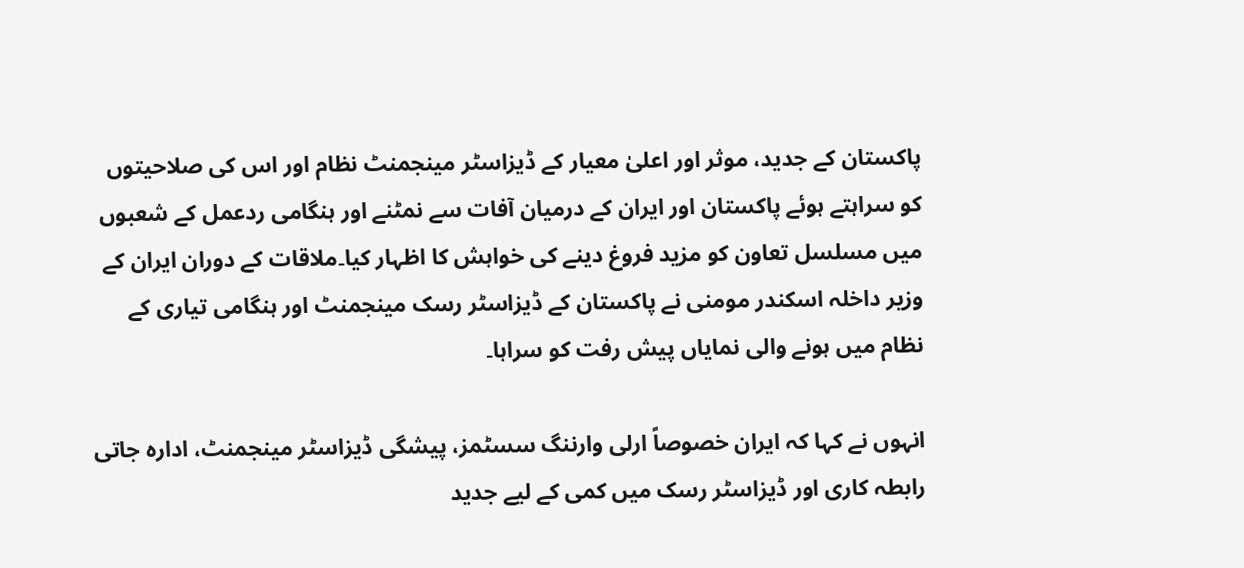پاکستان کے جدید، موثر اور اعلیٰ معیار کے ڈیزاسٹر مینجمنٹ نظام اور اس کی صلاحیتوں کو سراہتے ہوئے پاکستان اور ایران کے درمیان آفات سے نمٹنے اور ہنگامی ردعمل کے شعبوں میں مسلسل تعاون کو مزید فروغ دینے کی خواہش کا اظہار کیا۔ملاقات کے دوران ایران کے وزیر داخلہ اسکندر مومنی نے پاکستان کے ڈیزاسٹر رسک مینجمنٹ اور ہنگامی تیاری کے نظام میں ہونے والی نمایاں پیش رفت کو سراہا۔

انہوں نے کہا کہ ایران خصوصاً ارلی وارننگ سسٹمز، پیشگی ڈیزاسٹر مینجمنٹ، ادارہ جاتی رابطہ کاری اور ڈیزاسٹر رسک میں کمی کے لیے جدید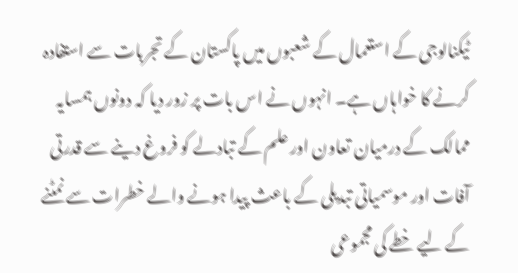ٹیکنالوجی کے استعمال کے شعبوں میں پاکستان کے تجربات سے استفادہ کرنے کا خواہاں ہے۔ انہوں نے اس بات پر زور دیا کہ دونوں ہمسایہ ممالک کے درمیان تعاون اور علم کے تبادلے کو فروغ دینے سے قدرتی آفات اور موسمیاتی تبدیلی کے باعث پیدا ہونے والے خطرات سے نمٹنے کے لیے خطے کی مجموعی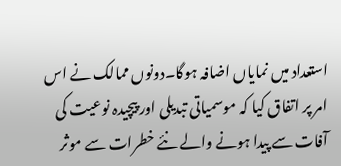استعداد میں نمایاں اضافہ ہوگا۔دونوں ممالک نے اس امر پر اتفاق کیا کہ موسمیاتی تبدیلی اور پیچیدہ نوعیت کی آفات سے پیدا ہونے والے نئے خطرات سے موثر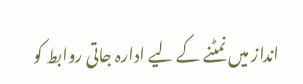انداز میں نمٹنے کے لیے ادارہ جاتی روابط کو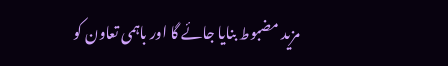مزید مضبوط بنایا جائے گا اور باہمی تعاون کو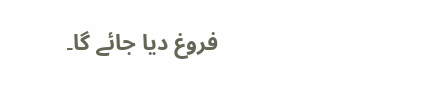فروغ دیا جائے گا۔